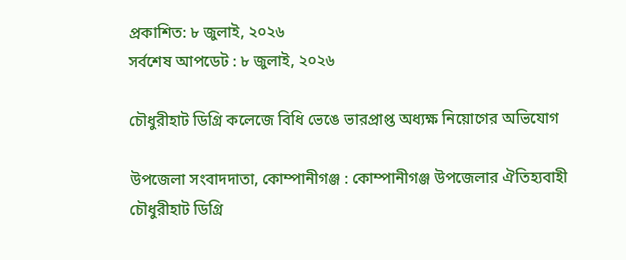প্রকাশিত: ৮ জুলাই, ২০২৬
সর্বশেষ আপডেট : ৮ জুলাই, ২০২৬

চৌধুরীহাট ডিগ্রি কলেজে বিধি ভেঙে ভারপ্রাপ্ত অধ্যক্ষ নিয়োগের অভিযোগ

উপজেলা সংবাদদাতা, কোম্পানীগঞ্জ : কোম্পানীগঞ্জ উপজেলার ঐতিহ্যবাহী চৌধুরীহাট ডিগ্রি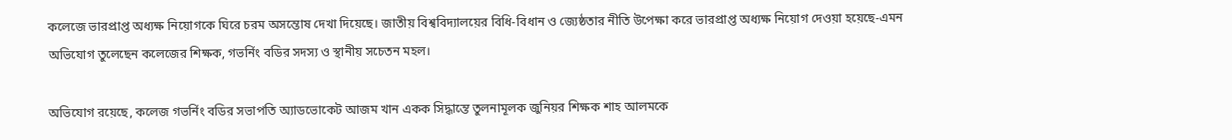কলেজে ভারপ্রাপ্ত অধ্যক্ষ নিয়োগকে ঘিরে চরম অসন্তোষ দেখা দিয়েছে। জাতীয় বিশ্ববিদ্যালয়ের বিধি-বিধান ও জ্যেষ্ঠতার নীতি উপেক্ষা করে ভারপ্রাপ্ত অধ্যক্ষ নিয়োগ দেওয়া হয়েছে-এমন অভিযোগ তুলেছেন কলেজের শিক্ষক, গভর্নিং বডির সদস্য ও স্থানীয় সচেতন মহল।

অভিযোগ রয়েছে, কলেজ গভর্নিং বডির সভাপতি অ্যাডভোকেট আজম খান একক সিদ্ধান্তে তুলনামূলক জুনিয়র শিক্ষক শাহ আলমকে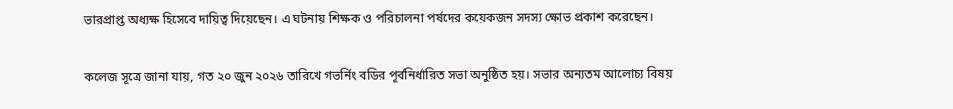ভারপ্রাপ্ত অধ্যক্ষ হিসেবে দায়িত্ব দিয়েছেন। এ ঘটনায় শিক্ষক ও পরিচালনা পর্ষদের কয়েকজন সদস্য ক্ষোভ প্রকাশ করেছেন।

কলেজ সূত্রে জানা যায়, গত ২০ জুন ২০২৬ তারিখে গভর্নিং বডির পূর্বনির্ধারিত সভা অনুষ্ঠিত হয়। সভার অন্যতম আলোচ্য বিষয়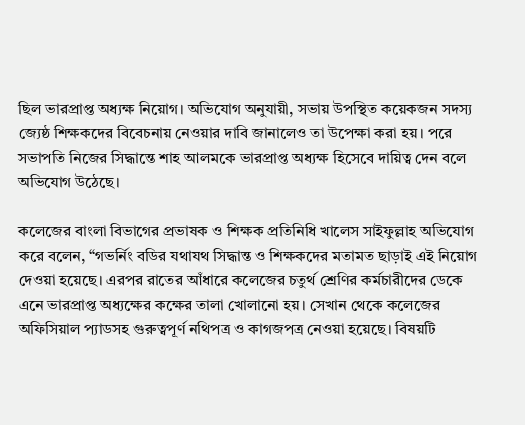ছিল ভারপ্রাপ্ত অধ্যক্ষ নিয়োগ। অভিযোগ অনুযায়ী, সভায় উপস্থিত কয়েকজন সদস্য জ্যেষ্ঠ শিক্ষকদের বিবেচনায় নেওয়ার দাবি জানালেও তা উপেক্ষা করা হয়। পরে সভাপতি নিজের সিদ্ধান্তে শাহ আলমকে ভারপ্রাপ্ত অধ্যক্ষ হিসেবে দায়িত্ব দেন বলে অভিযোগ উঠেছে।

কলেজের বাংলা বিভাগের প্রভাষক ও শিক্ষক প্রতিনিধি খালেস সাইফুল্লাহ অভিযোগ করে বলেন, “গভর্নিং বডির যথাযথ সিদ্ধান্ত ও শিক্ষকদের মতামত ছাড়াই এই নিয়োগ দেওয়া হয়েছে। এরপর রাতের আঁধারে কলেজের চতুর্থ শ্রেণির কর্মচারীদের ডেকে এনে ভারপ্রাপ্ত অধ্যক্ষের কক্ষের তালা খোলানো হয়। সেখান থেকে কলেজের অফিসিয়াল প্যাডসহ গুরুত্বপূর্ণ নথিপত্র ও কাগজপত্র নেওয়া হয়েছে। বিষয়টি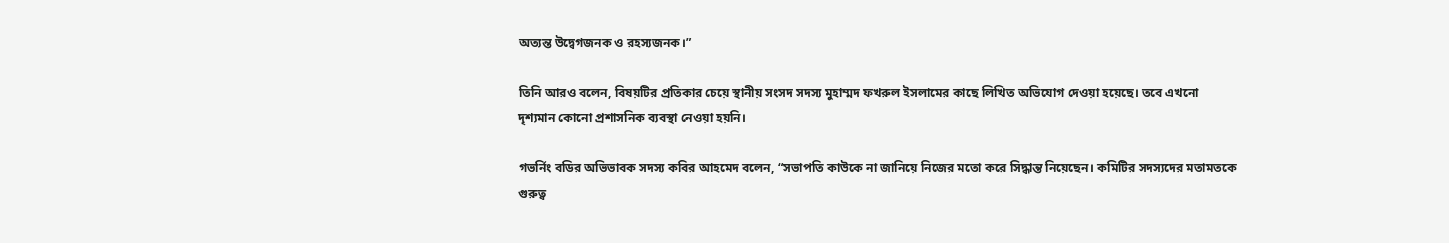অত্যন্ত উদ্বেগজনক ও রহস্যজনক।”

তিনি আরও বলেন, বিষয়টির প্রতিকার চেয়ে স্থানীয় সংসদ সদস্য মুহাম্মদ ফখরুল ইসলামের কাছে লিখিত অভিযোগ দেওয়া হয়েছে। তবে এখনো দৃশ্যমান কোনো প্রশাসনিক ব্যবস্থা নেওয়া হয়নি।

গভর্নিং বডির অভিভাবক সদস্য কবির আহমেদ বলেন, “সভাপতি কাউকে না জানিয়ে নিজের মতো করে সিদ্ধান্ত নিয়েছেন। কমিটির সদস্যদের মতামতকে গুরুত্ব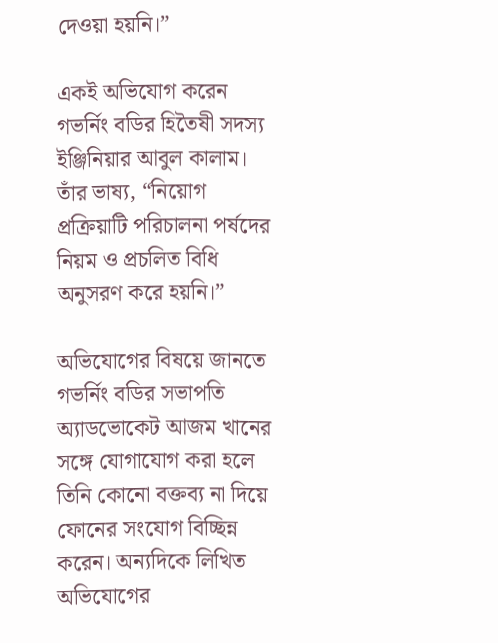দেওয়া হয়নি।”

একই অভিযোগ করেন গভর্নিং বডির হিতৈষী সদস্য ইঞ্জিনিয়ার আবুল কালাম। তাঁর ভাষ্য, “নিয়োগ প্রক্রিয়াটি পরিচালনা পর্ষদের নিয়ম ও প্রচলিত বিধি অনুসরণ করে হয়নি।”

অভিযোগের বিষয়ে জানতে গভর্নিং বডির সভাপতি অ্যাডভোকেট আজম খানের সঙ্গে যোগাযোগ করা হলে তিনি কোনো বক্তব্য না দিয়ে ফোনের সংযোগ বিচ্ছিন্ন করেন। অন্যদিকে লিখিত অভিযোগের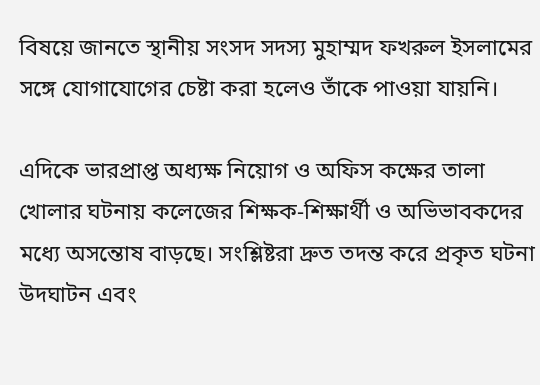বিষয়ে জানতে স্থানীয় সংসদ সদস্য মুহাম্মদ ফখরুল ইসলামের সঙ্গে যোগাযোগের চেষ্টা করা হলেও তাঁকে পাওয়া যায়নি।

এদিকে ভারপ্রাপ্ত অধ্যক্ষ নিয়োগ ও অফিস কক্ষের তালা খোলার ঘটনায় কলেজের শিক্ষক-শিক্ষার্থী ও অভিভাবকদের মধ্যে অসন্তোষ বাড়ছে। সংশ্লিষ্টরা দ্রুত তদন্ত করে প্রকৃত ঘটনা উদঘাটন এবং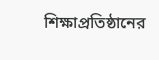শিক্ষাপ্রতিষ্ঠানের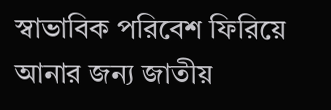স্বাভাবিক পরিবেশ ফিরিয়ে আনার জন্য জাতীয়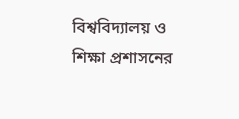বিশ্ববিদ্যালয় ও শিক্ষা প্রশাসনের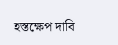হস্তক্ষেপ দাবি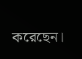করেছেন।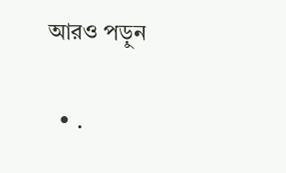আরও পড়ুন

  • .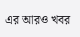এর আরও খবর